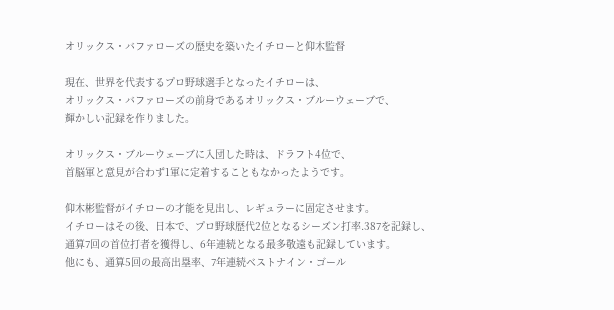オリックス・バファローズの歴史を築いたイチローと仰木監督

現在、世界を代表するプロ野球選手となったイチローは、
オリックス・バファローズの前身であるオリックス・ブルーウェーブで、
輝かしい記録を作りました。

オリックス・ブルーウェーブに入団した時は、ドラフト4位で、
首脳軍と意見が合わず1軍に定着することもなかったようです。

仰木彬監督がイチローの才能を見出し、レギュラーに固定させます。
イチローはその後、日本で、プロ野球歴代2位となるシーズン打率.387を記録し、
通算7回の首位打者を獲得し、6年連続となる最多敬遠も記録しています。
他にも、通算5回の最高出塁率、7年連続ベストナイン・ゴール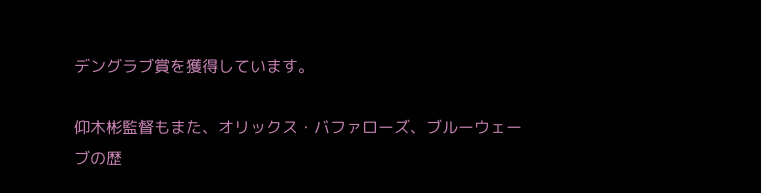デングラブ賞を獲得しています。

仰木彬監督もまた、オリックス・バファローズ、ブルーウェーブの歴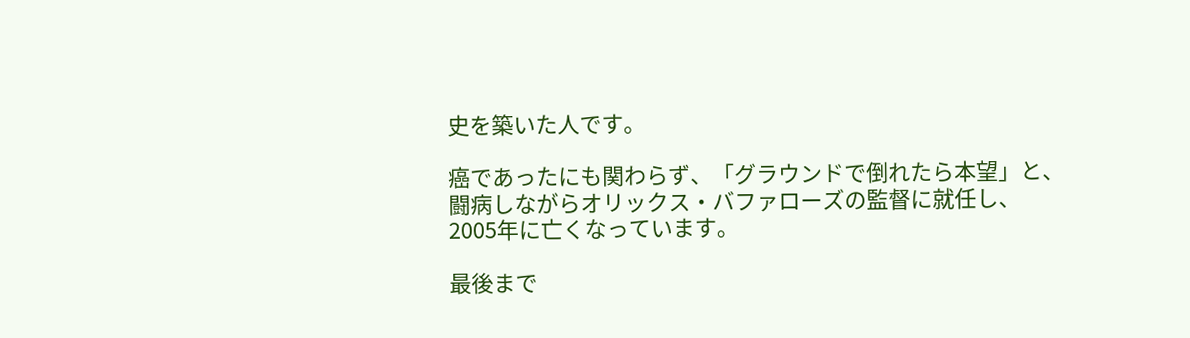史を築いた人です。

癌であったにも関わらず、「グラウンドで倒れたら本望」と、
闘病しながらオリックス・バファローズの監督に就任し、
2005年に亡くなっています。

最後まで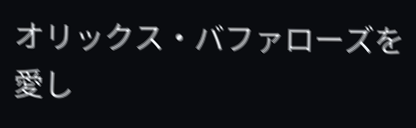オリックス・バファローズを愛し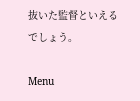抜いた監督といえるでしょう。

Menu